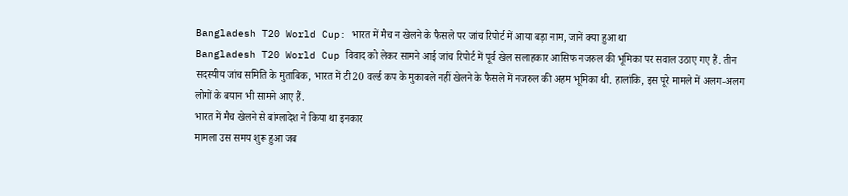Bangladesh T20 World Cup: भारत में मैच न खेलने के फैसले पर जांच रिपोर्ट में आया बड़ा नाम, जानें क्या हुआ था
Bangladesh T20 World Cup विवाद को लेकर सामने आई जांच रिपोर्ट में पूर्व खेल सलाहकार आसिफ नजरुल की भूमिका पर सवाल उठाए गए हैं. तीन सदस्यीय जांच समिति के मुताबिक, भारत में टी20 वर्ल्ड कप के मुकाबले नहीं खेलने के फैसले में नजरुल की अहम भूमिका थी. हालांकि, इस पूरे मामले में अलग-अलग लोगों के बयान भी सामने आए हैं.
भारत में मैच खेलने से बांग्लादेश ने किया था इनकार
मामला उस समय शुरू हुआ जब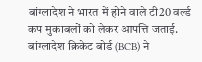बांग्लादेश ने भारत में होने वाले टी20 वर्ल्ड कप मुकाबलों को लेकर आपत्ति जताई. बांग्लादेश क्रिकेट बोर्ड (BCB) ने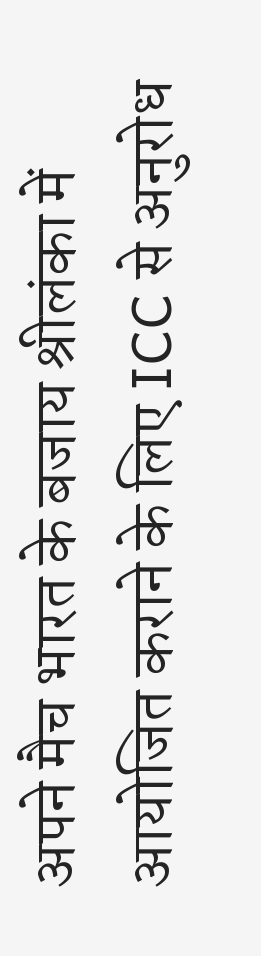अपने मैच भारत के बजाय श्रीलंका में आयोजित कराने के लिए ICC से अनुरोध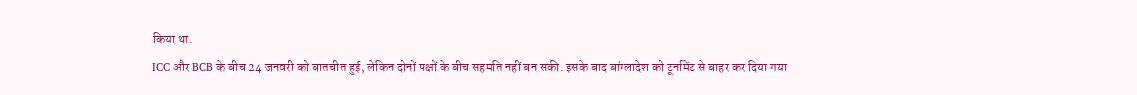किया था.
ICC और BCB के बीच 24 जनवरी को बातचीत हुई, लेकिन दोनों पक्षों के बीच सहमति नहीं बन सकी. इसके बाद बांग्लादेश को टूर्नामेंट से बाहर कर दिया गया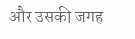और उसकी जगह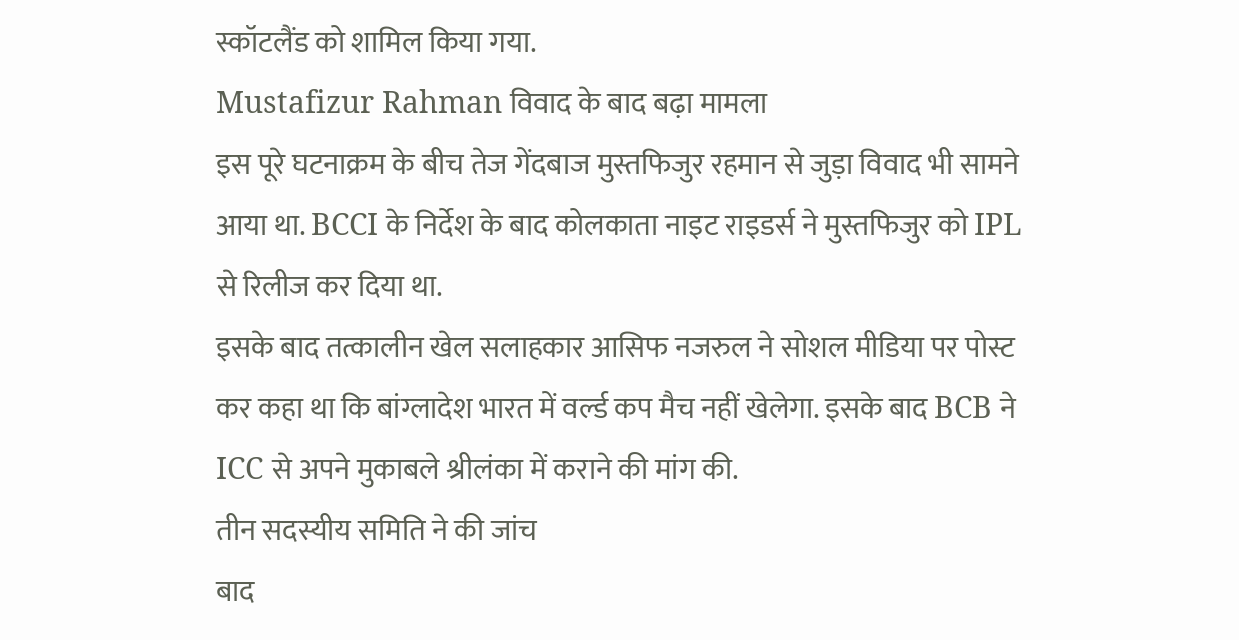स्कॉटलैंड को शामिल किया गया.
Mustafizur Rahman विवाद के बाद बढ़ा मामला
इस पूरे घटनाक्रम के बीच तेज गेंदबाज मुस्तफिजुर रहमान से जुड़ा विवाद भी सामने आया था. BCCI के निर्देश के बाद कोलकाता नाइट राइडर्स ने मुस्तफिजुर को IPL से रिलीज कर दिया था.
इसके बाद तत्कालीन खेल सलाहकार आसिफ नजरुल ने सोशल मीडिया पर पोस्ट कर कहा था कि बांग्लादेश भारत में वर्ल्ड कप मैच नहीं खेलेगा. इसके बाद BCB ने ICC से अपने मुकाबले श्रीलंका में कराने की मांग की.
तीन सदस्यीय समिति ने की जांच
बाद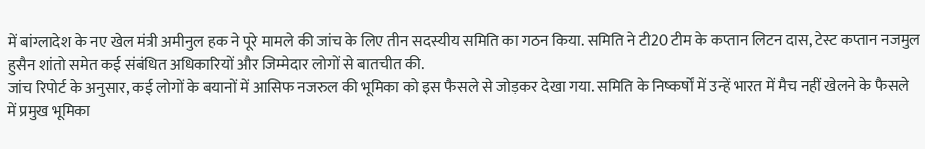में बांग्लादेश के नए खेल मंत्री अमीनुल हक ने पूरे मामले की जांच के लिए तीन सदस्यीय समिति का गठन किया. समिति ने टी20 टीम के कप्तान लिटन दास, टेस्ट कप्तान नजमुल हुसैन शांतो समेत कई संबंधित अधिकारियों और जिम्मेदार लोगों से बातचीत की.
जांच रिपोर्ट के अनुसार, कई लोगों के बयानों में आसिफ नजरुल की भूमिका को इस फैसले से जोड़कर देखा गया. समिति के निष्कर्षों में उन्हें भारत में मैच नहीं खेलने के फैसले में प्रमुख भूमिका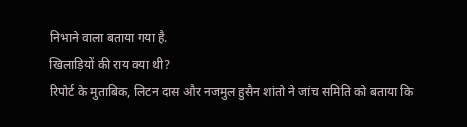निभाने वाला बताया गया है.
खिलाड़ियों की राय क्या थी?
रिपोर्ट के मुताबिक, लिटन दास और नजमुल हुसैन शांतो ने जांच समिति को बताया कि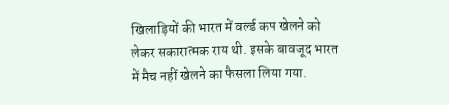खिलाड़ियों की भारत में वर्ल्ड कप खेलने को लेकर सकारात्मक राय थी. इसके बावजूद भारत में मैच नहीं खेलने का फैसला लिया गया.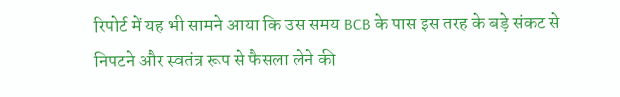रिपोर्ट में यह भी सामने आया कि उस समय BCB के पास इस तरह के बड़े संकट से निपटने और स्वतंत्र रूप से फैसला लेने की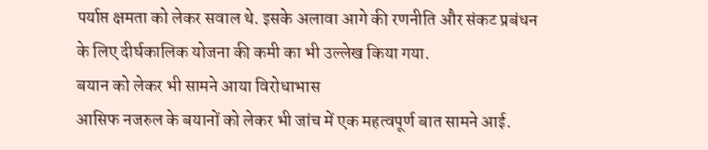पर्याप्त क्षमता को लेकर सवाल थे. इसके अलावा आगे की रणनीति और संकट प्रबंधन के लिए दीर्घकालिक योजना की कमी का भी उल्लेख किया गया.
बयान को लेकर भी सामने आया विरोधाभास
आसिफ नजरुल के बयानों को लेकर भी जांच में एक महत्वपूर्ण बात सामने आई.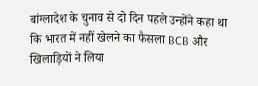बांग्लादेश के चुनाव से दो दिन पहले उन्होंने कहा था कि भारत में नहीं खेलने का फैसला BCB और खिलाड़ियों ने लिया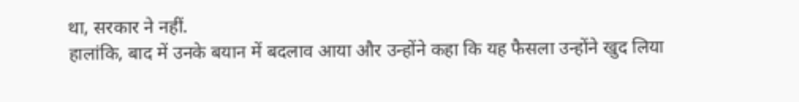था, सरकार ने नहीं.
हालांकि, बाद में उनके बयान में बदलाव आया और उन्होंने कहा कि यह फैसला उन्होंने खुद लिया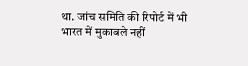था. जांच समिति की रिपोर्ट में भी भारत में मुकाबले नहीं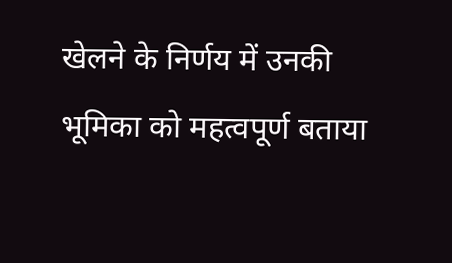खेलने के निर्णय में उनकी भूमिका को महत्वपूर्ण बताया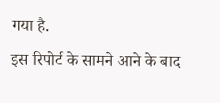गया है.
इस रिपोर्ट के सामने आने के बाद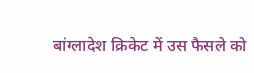बांग्लादेश क्रिकेट में उस फैसले को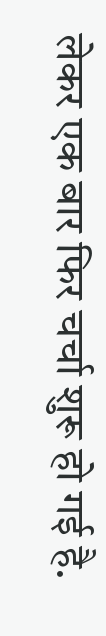लेकर एक बार फिर चर्चा शुरू हो गई है.